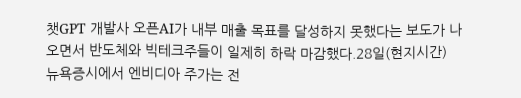챗GPT 개발사 오픈AI가 내부 매출 목표를 달성하지 못했다는 보도가 나오면서 반도체와 빅테크주들이 일제히 하락 마감했다.28일(현지시간) 뉴욕증시에서 엔비디아 주가는 전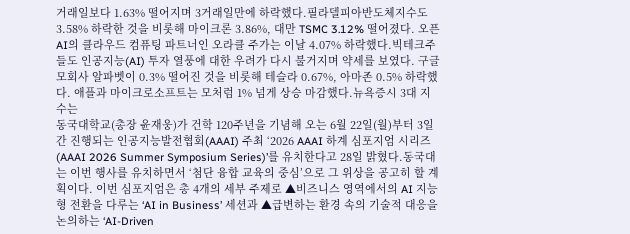거래일보다 1.63% 떨어지며 3거래일만에 하락했다.필라델피아반도체지수도 3.58% 하락한 것을 비롯해 마이크론 3.86%, 대만 TSMC 3.12% 떨어졌다. 오픈AI의 클라우드 컴퓨팅 파트너인 오라클 주가는 이날 4.07% 하락했다.빅테크주들도 인공지능(AI) 투자 열풍에 대한 우려가 다시 불거지며 약세를 보였다. 구글 모회사 알파벳이 0.3% 떨어진 것을 비롯해 테슬라 0.67%, 아마존 0.5% 하락했다. 애플과 마이크로소프트는 모처럼 1% 넘게 상승 마감했다.뉴욕증시 3대 지수는
동국대학교(총장 윤재웅)가 건학 120주년을 기념해 오는 6월 22일(월)부터 3일간 진행되는 인공지능발전협회(AAAI) 주최 ‘2026 AAAI 하계 심포지엄 시리즈(AAAI 2026 Summer Symposium Series)’를 유치한다고 28일 밝혔다.동국대는 이번 행사를 유치하면서 ‘첨단 융합 교육의 중심’으로 그 위상을 공고히 할 계획이다. 이번 심포지엄은 총 4개의 세부 주제로 ▲비즈니스 영역에서의 AI 지능형 전환을 다루는 ‘AI in Business’ 세션과 ▲급변하는 환경 속의 기술적 대응을 논의하는 ‘AI-Driven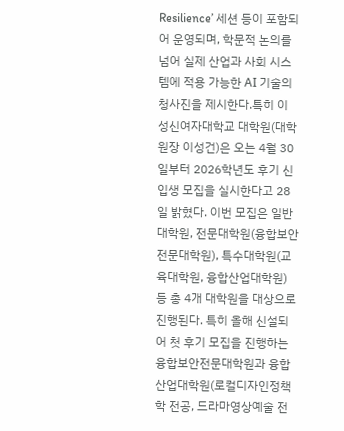Resilience’ 세션 등이 포함되어 운영되며, 학문적 논의를 넘어 실제 산업과 사회 시스템에 적용 가능한 AI 기술의 청사진을 제시한다.특히 이
성신여자대학교 대학원(대학원장 이성건)은 오는 4월 30일부터 2026학년도 후기 신입생 모집을 실시한다고 28일 밝혔다. 이번 모집은 일반대학원, 전문대학원(융합보안전문대학원), 특수대학원(교육대학원, 융합산업대학원) 등 총 4개 대학원을 대상으로 진행된다. 특히 올해 신설되어 첫 후기 모집을 진행하는 융합보안전문대학원과 융합산업대학원(로컬디자인정책학 전공, 드라마영상예술 전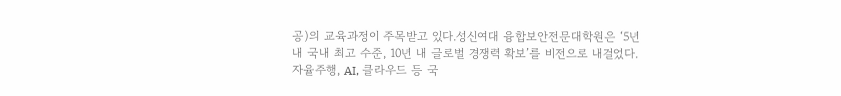공)의 교육과정이 주목받고 있다.성신여대 융합보안전문대학원은 ‘5년 내 국내 최고 수준, 10년 내 글로벌 경쟁력 확보’를 비전으로 내걸었다. 자율주행, AI, 클라우드 등 국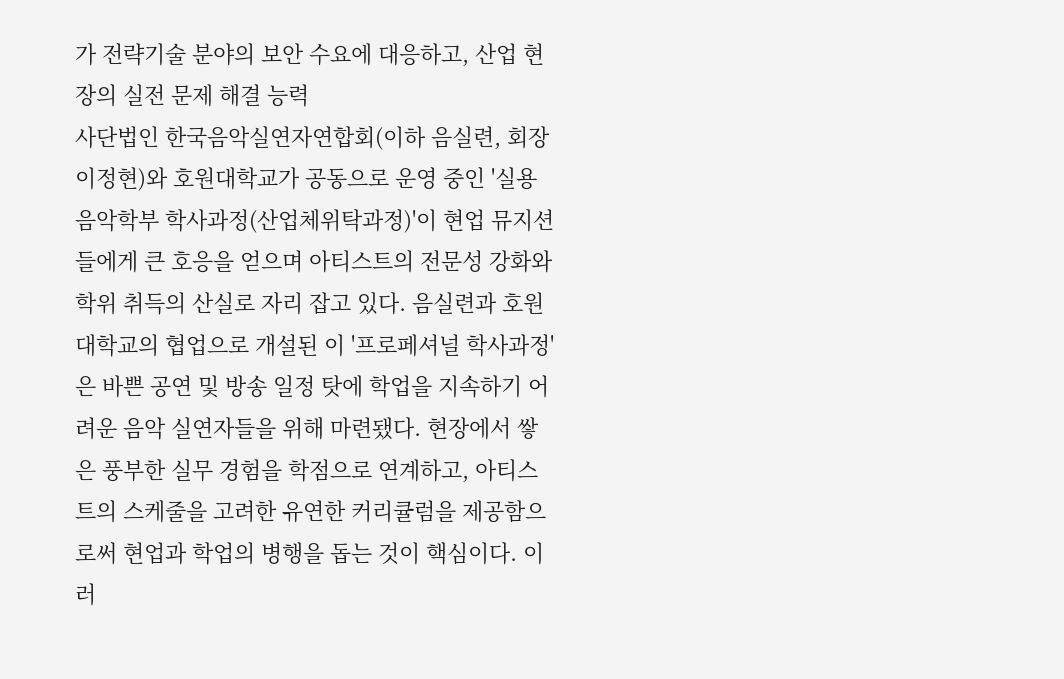가 전략기술 분야의 보안 수요에 대응하고, 산업 현장의 실전 문제 해결 능력
사단법인 한국음악실연자연합회(이하 음실련, 회장 이정현)와 호원대학교가 공동으로 운영 중인 '실용음악학부 학사과정(산업체위탁과정)'이 현업 뮤지션들에게 큰 호응을 얻으며 아티스트의 전문성 강화와 학위 취득의 산실로 자리 잡고 있다. 음실련과 호원대학교의 협업으로 개설된 이 '프로페셔널 학사과정'은 바쁜 공연 및 방송 일정 탓에 학업을 지속하기 어려운 음악 실연자들을 위해 마련됐다. 현장에서 쌓은 풍부한 실무 경험을 학점으로 연계하고, 아티스트의 스케줄을 고려한 유연한 커리큘럼을 제공함으로써 현업과 학업의 병행을 돕는 것이 핵심이다. 이러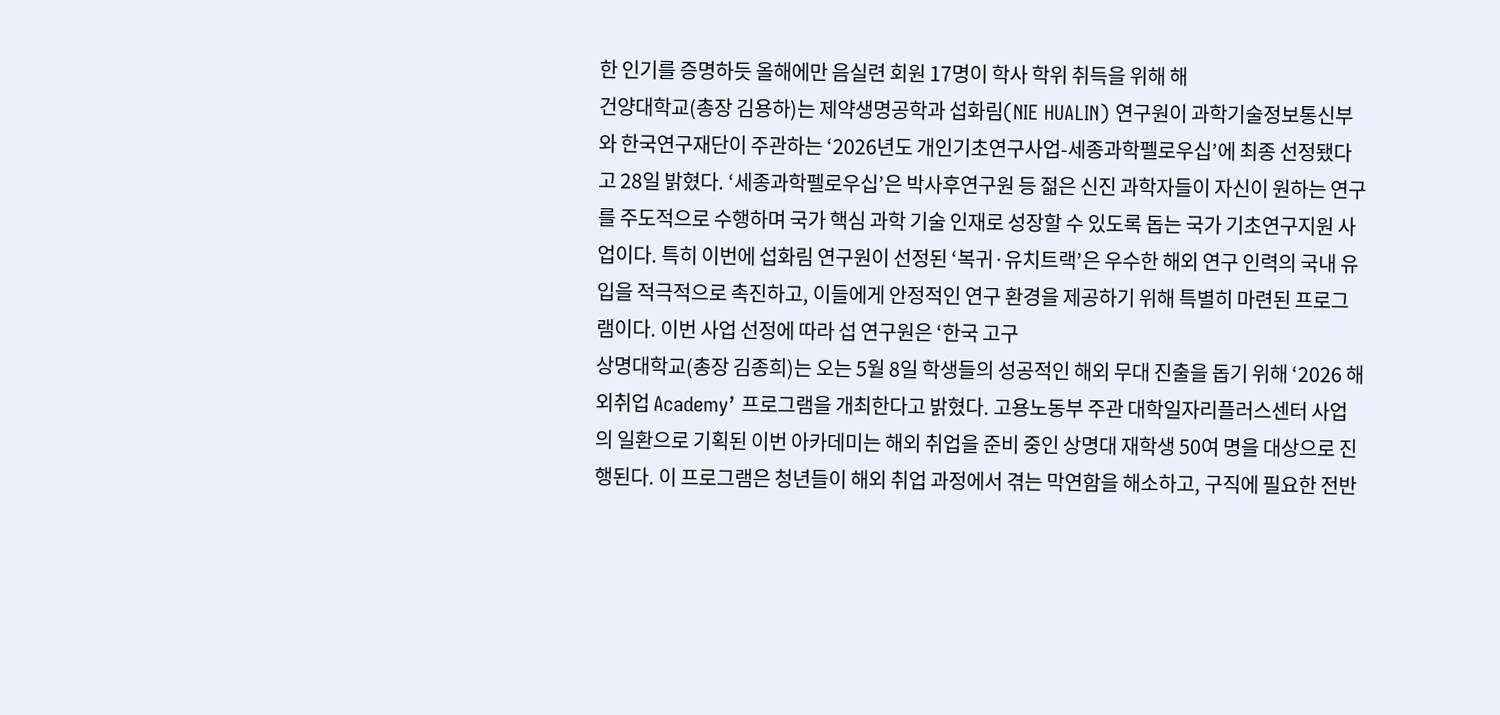한 인기를 증명하듯 올해에만 음실련 회원 17명이 학사 학위 취득을 위해 해
건양대학교(총장 김용하)는 제약생명공학과 섭화림(NIE HUALIN) 연구원이 과학기술정보통신부와 한국연구재단이 주관하는 ‘2026년도 개인기초연구사업-세종과학펠로우십’에 최종 선정됐다고 28일 밝혔다. ‘세종과학펠로우십’은 박사후연구원 등 젊은 신진 과학자들이 자신이 원하는 연구를 주도적으로 수행하며 국가 핵심 과학 기술 인재로 성장할 수 있도록 돕는 국가 기초연구지원 사업이다. 특히 이번에 섭화림 연구원이 선정된 ‘복귀·유치트랙’은 우수한 해외 연구 인력의 국내 유입을 적극적으로 촉진하고, 이들에게 안정적인 연구 환경을 제공하기 위해 특별히 마련된 프로그램이다. 이번 사업 선정에 따라 섭 연구원은 ‘한국 고구
상명대학교(총장 김종희)는 오는 5월 8일 학생들의 성공적인 해외 무대 진출을 돕기 위해 ‘2026 해외취업 Academy’ 프로그램을 개최한다고 밝혔다. 고용노동부 주관 대학일자리플러스센터 사업의 일환으로 기획된 이번 아카데미는 해외 취업을 준비 중인 상명대 재학생 50여 명을 대상으로 진행된다. 이 프로그램은 청년들이 해외 취업 과정에서 겪는 막연함을 해소하고, 구직에 필요한 전반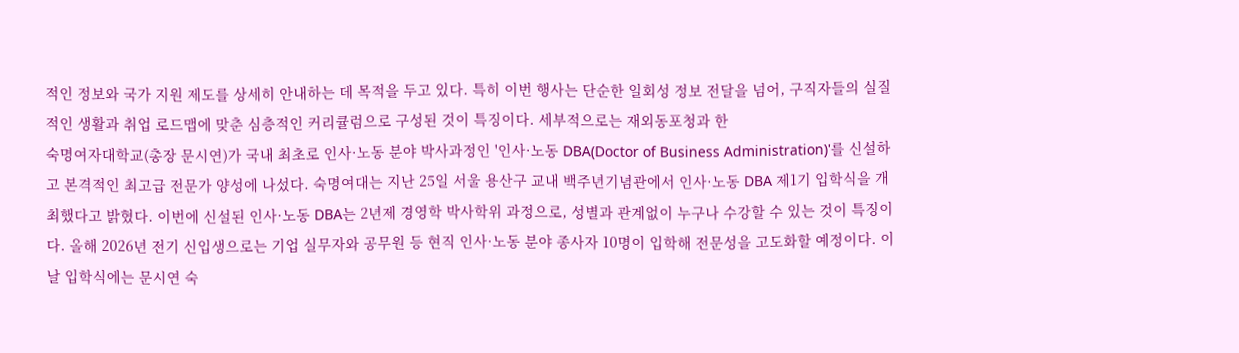적인 정보와 국가 지원 제도를 상세히 안내하는 데 목적을 두고 있다. 특히 이번 행사는 단순한 일회성 정보 전달을 넘어, 구직자들의 실질적인 생활과 취업 로드맵에 맞춘 심층적인 커리큘럼으로 구성된 것이 특징이다. 세부적으로는 재외동포청과 한
숙명여자대학교(총장 문시연)가 국내 최초로 인사·노동 분야 박사과정인 '인사·노동 DBA(Doctor of Business Administration)'를 신설하고 본격적인 최고급 전문가 양성에 나섰다. 숙명여대는 지난 25일 서울 용산구 교내 백주년기념관에서 인사·노동 DBA 제1기 입학식을 개최했다고 밝혔다. 이번에 신설된 인사·노동 DBA는 2년제 경영학 박사학위 과정으로, 성별과 관계없이 누구나 수강할 수 있는 것이 특징이다. 올해 2026년 전기 신입생으로는 기업 실무자와 공무원 등 현직 인사·노동 분야 종사자 10명이 입학해 전문성을 고도화할 예정이다. 이날 입학식에는 문시연 숙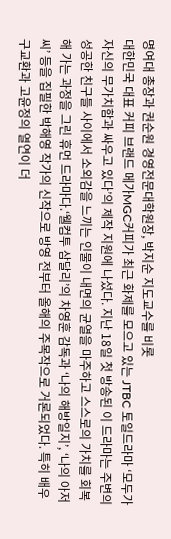명여대 총장과 권순원 경영전문대학원장, 박지순 지도교수를 비롯
대한민국 대표 커피 브랜드 메가MGC커피가 최근 화제를 모으고 있는 JTBC 토일드라마 ‘모두가 자신의 무가치함과 싸우고 있다’의 제작 지원에 나섰다. 지난 18일 첫 방송된 이 드라마는 주변의 성공한 친구들 사이에서 소외감을 느끼는 인물이 내면의 균열을 마주하고 스스로의 가치를 회복해 가는 과정을 그린 휴먼 드라마다.‘웰컴투 삼달리’의 차영훈 감독과 ‘나의 해방일지’, ‘나의 아저씨’ 등을 집필한 박해영 작가의 신작으로 방영 전부터 올해의 주목작으로 거론되었다. 특히 배우 구교환과 고윤정의 열연이 더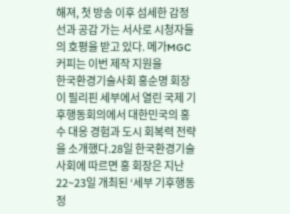해져, 첫 방송 이후 섬세한 감정선과 공감 가는 서사로 시청자들의 호평을 받고 있다. 메가MGC커피는 이번 제작 지원을
한국환경기술사회 홍순명 회장이 필리핀 세부에서 열린 국제 기후행동회의에서 대한민국의 홍수 대응 경험과 도시 회복력 전략을 소개했다.28일 한국환경기술사회에 따르면 홍 회장은 지난 22~23일 개최된 ‘세부 기후행동 정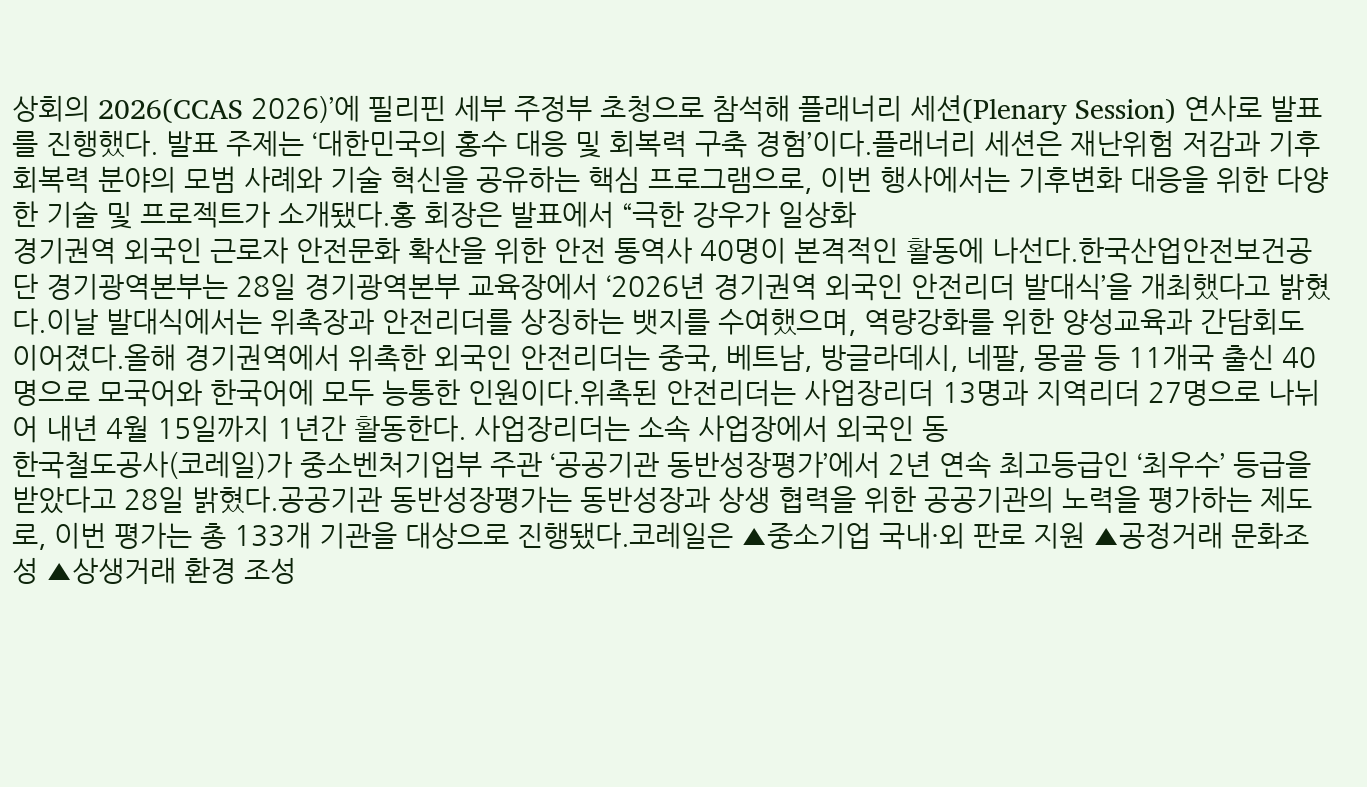상회의 2026(CCAS 2026)’에 필리핀 세부 주정부 초청으로 참석해 플래너리 세션(Plenary Session) 연사로 발표를 진행했다. 발표 주제는 ‘대한민국의 홍수 대응 및 회복력 구축 경험’이다.플래너리 세션은 재난위험 저감과 기후 회복력 분야의 모범 사례와 기술 혁신을 공유하는 핵심 프로그램으로, 이번 행사에서는 기후변화 대응을 위한 다양한 기술 및 프로젝트가 소개됐다.홍 회장은 발표에서 “극한 강우가 일상화
경기권역 외국인 근로자 안전문화 확산을 위한 안전 통역사 40명이 본격적인 활동에 나선다.한국산업안전보건공단 경기광역본부는 28일 경기광역본부 교육장에서 ‘2026년 경기권역 외국인 안전리더 발대식’을 개최했다고 밝혔다.이날 발대식에서는 위촉장과 안전리더를 상징하는 뱃지를 수여했으며, 역량강화를 위한 양성교육과 간담회도 이어졌다.올해 경기권역에서 위촉한 외국인 안전리더는 중국, 베트남, 방글라데시, 네팔, 몽골 등 11개국 출신 40명으로 모국어와 한국어에 모두 능통한 인원이다.위촉된 안전리더는 사업장리더 13명과 지역리더 27명으로 나뉘어 내년 4월 15일까지 1년간 활동한다. 사업장리더는 소속 사업장에서 외국인 동
한국철도공사(코레일)가 중소벤처기업부 주관 ‘공공기관 동반성장평가’에서 2년 연속 최고등급인 ‘최우수’ 등급을 받았다고 28일 밝혔다.공공기관 동반성장평가는 동반성장과 상생 협력을 위한 공공기관의 노력을 평가하는 제도로, 이번 평가는 총 133개 기관을 대상으로 진행됐다.코레일은 ▲중소기업 국내·외 판로 지원 ▲공정거래 문화조성 ▲상생거래 환경 조성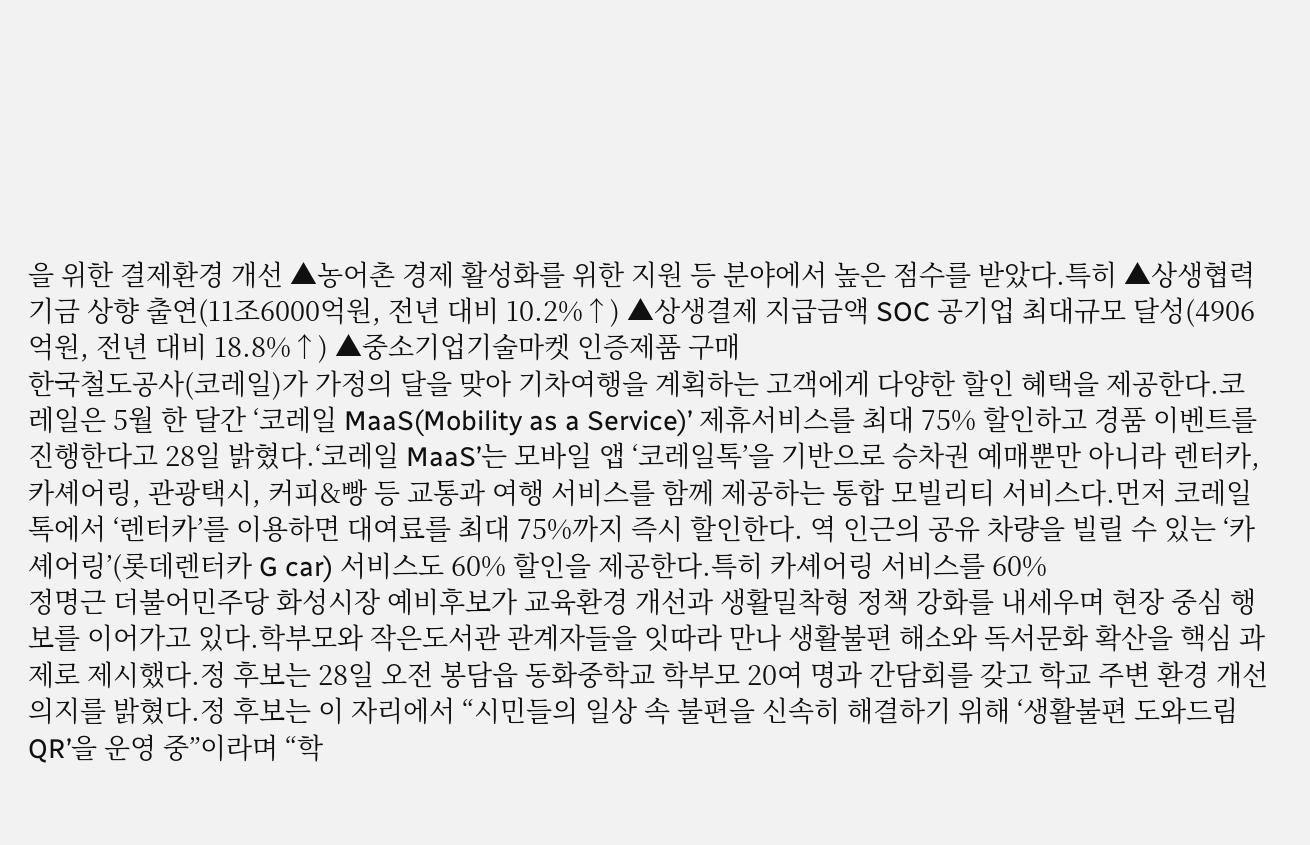을 위한 결제환경 개선 ▲농어촌 경제 활성화를 위한 지원 등 분야에서 높은 점수를 받았다.특히 ▲상생협력기금 상향 출연(11조6000억원, 전년 대비 10.2%↑) ▲상생결제 지급금액 SOC 공기업 최대규모 달성(4906억원, 전년 대비 18.8%↑) ▲중소기업기술마켓 인증제품 구매
한국철도공사(코레일)가 가정의 달을 맞아 기차여행을 계획하는 고객에게 다양한 할인 혜택을 제공한다.코레일은 5월 한 달간 ‘코레일 MaaS(Mobility as a Service)’ 제휴서비스를 최대 75% 할인하고 경품 이벤트를 진행한다고 28일 밝혔다.‘코레일 MaaS’는 모바일 앱 ‘코레일톡’을 기반으로 승차권 예매뿐만 아니라 렌터카, 카셰어링, 관광택시, 커피&빵 등 교통과 여행 서비스를 함께 제공하는 통합 모빌리티 서비스다.먼저 코레일톡에서 ‘렌터카’를 이용하면 대여료를 최대 75%까지 즉시 할인한다. 역 인근의 공유 차량을 빌릴 수 있는 ‘카셰어링’(롯데렌터카 G car) 서비스도 60% 할인을 제공한다.특히 카셰어링 서비스를 60%
정명근 더불어민주당 화성시장 예비후보가 교육환경 개선과 생활밀착형 정책 강화를 내세우며 현장 중심 행보를 이어가고 있다.학부모와 작은도서관 관계자들을 잇따라 만나 생활불편 해소와 독서문화 확산을 핵심 과제로 제시했다.정 후보는 28일 오전 봉담읍 동화중학교 학부모 20여 명과 간담회를 갖고 학교 주변 환경 개선 의지를 밝혔다.정 후보는 이 자리에서 “시민들의 일상 속 불편을 신속히 해결하기 위해 ‘생활불편 도와드림 QR’을 운영 중”이라며 “학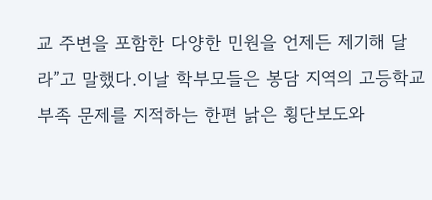교 주변을 포함한 다양한 민원을 언제든 제기해 달라”고 말했다.이날 학부모들은 봉담 지역의 고등학교 부족 문제를 지적하는 한편 낡은 횡단보도와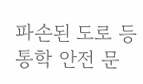파손된 도로 등 통학 안전 문